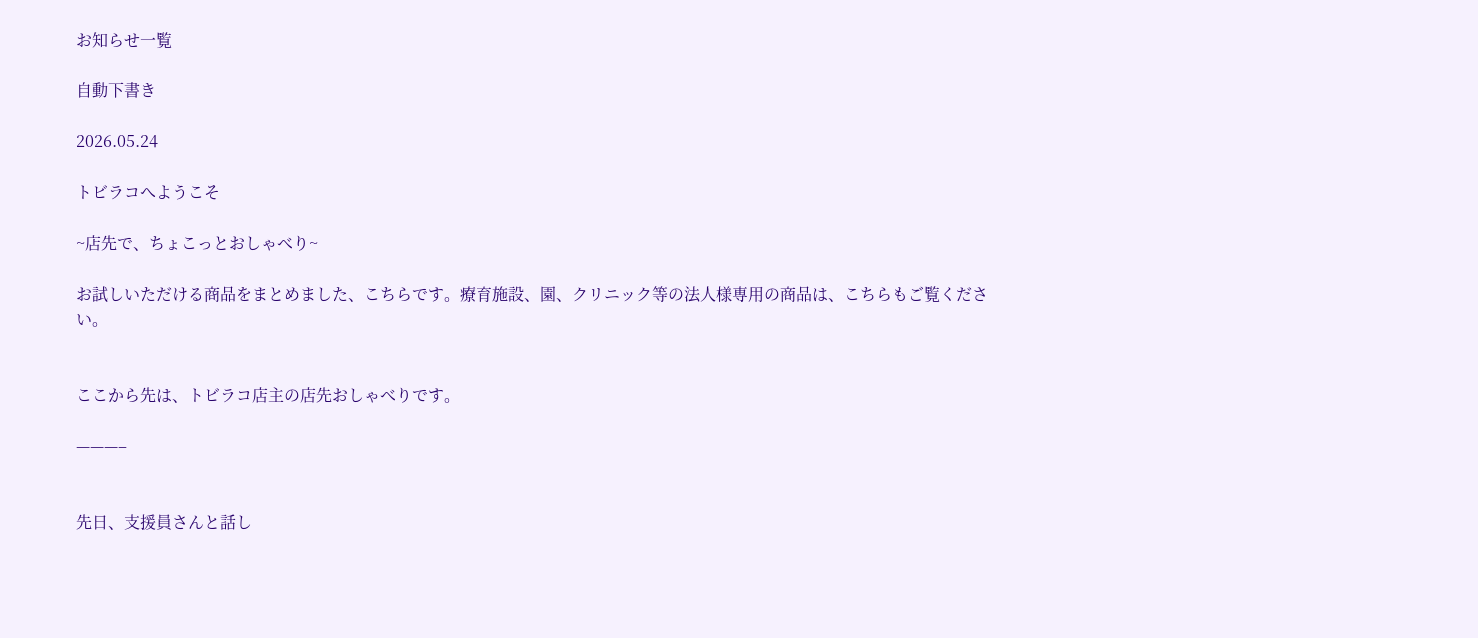お知らせ一覧

自動下書き

2026.05.24

トビラコへようこそ

~店先で、ちょこっとおしゃべり~

お試しいただける商品をまとめました、こちらです。療育施設、園、クリニック等の法人様専用の商品は、こちらもご覧ください。


ここから先は、トビラコ店主の店先おしゃべりです。

———–


先日、支援員さんと話し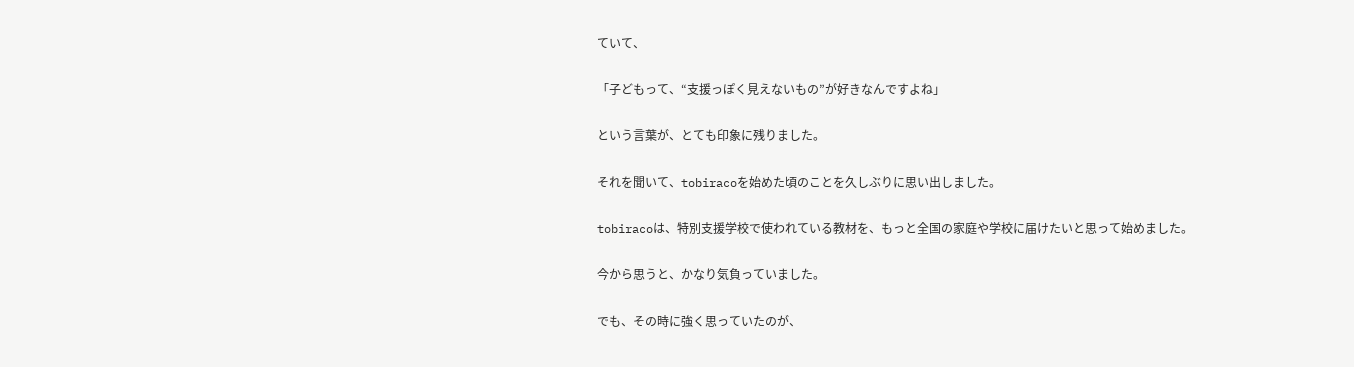ていて、

「子どもって、“支援っぽく見えないもの”が好きなんですよね」

という言葉が、とても印象に残りました。

それを聞いて、tobiracoを始めた頃のことを久しぶりに思い出しました。

tobiracoは、特別支援学校で使われている教材を、もっと全国の家庭や学校に届けたいと思って始めました。

今から思うと、かなり気負っていました。

でも、その時に強く思っていたのが、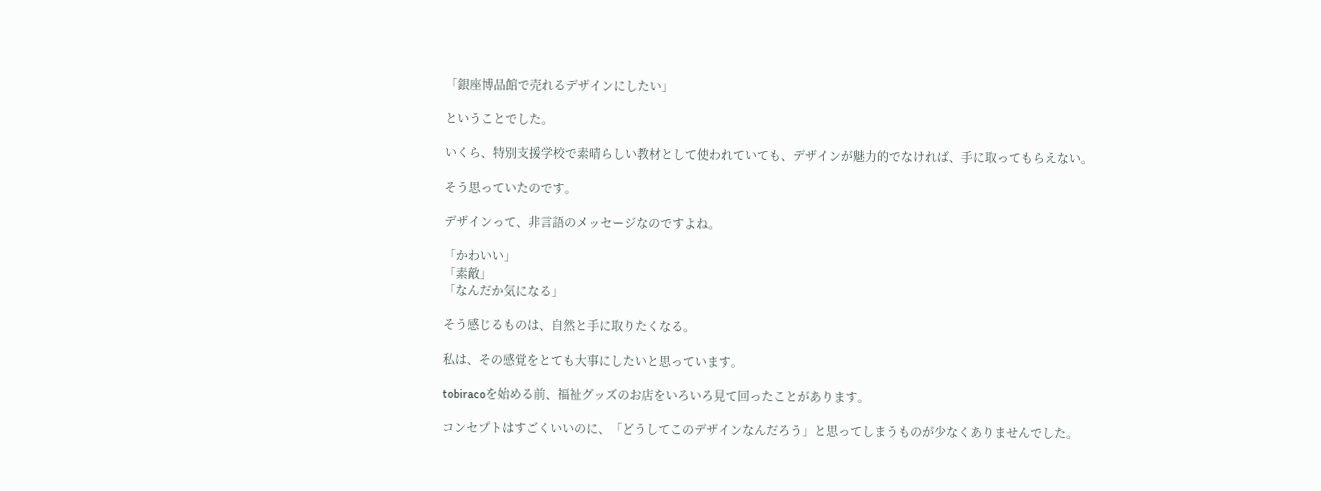「銀座博品館で売れるデザインにしたい」

ということでした。

いくら、特別支援学校で素晴らしい教材として使われていても、デザインが魅力的でなければ、手に取ってもらえない。

そう思っていたのです。

デザインって、非言語のメッセージなのですよね。

「かわいい」
「素敵」
「なんだか気になる」

そう感じるものは、自然と手に取りたくなる。

私は、その感覚をとても大事にしたいと思っています。

tobiracoを始める前、福祉グッズのお店をいろいろ見て回ったことがあります。

コンセプトはすごくいいのに、「どうしてこのデザインなんだろう」と思ってしまうものが少なくありませんでした。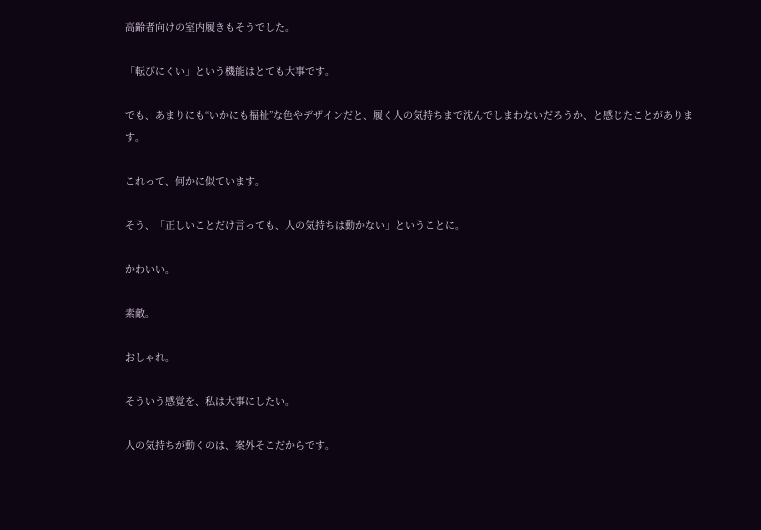高齢者向けの室内履きもそうでした。

「転びにくい」という機能はとても大事です。

でも、あまりにも“いかにも福祉”な色やデザインだと、履く人の気持ちまで沈んでしまわないだろうか、と感じたことがあります。

これって、何かに似ています。

そう、「正しいことだけ言っても、人の気持ちは動かない」ということに。

かわいい。

素敵。

おしゃれ。

そういう感覚を、私は大事にしたい。

人の気持ちが動くのは、案外そこだからです。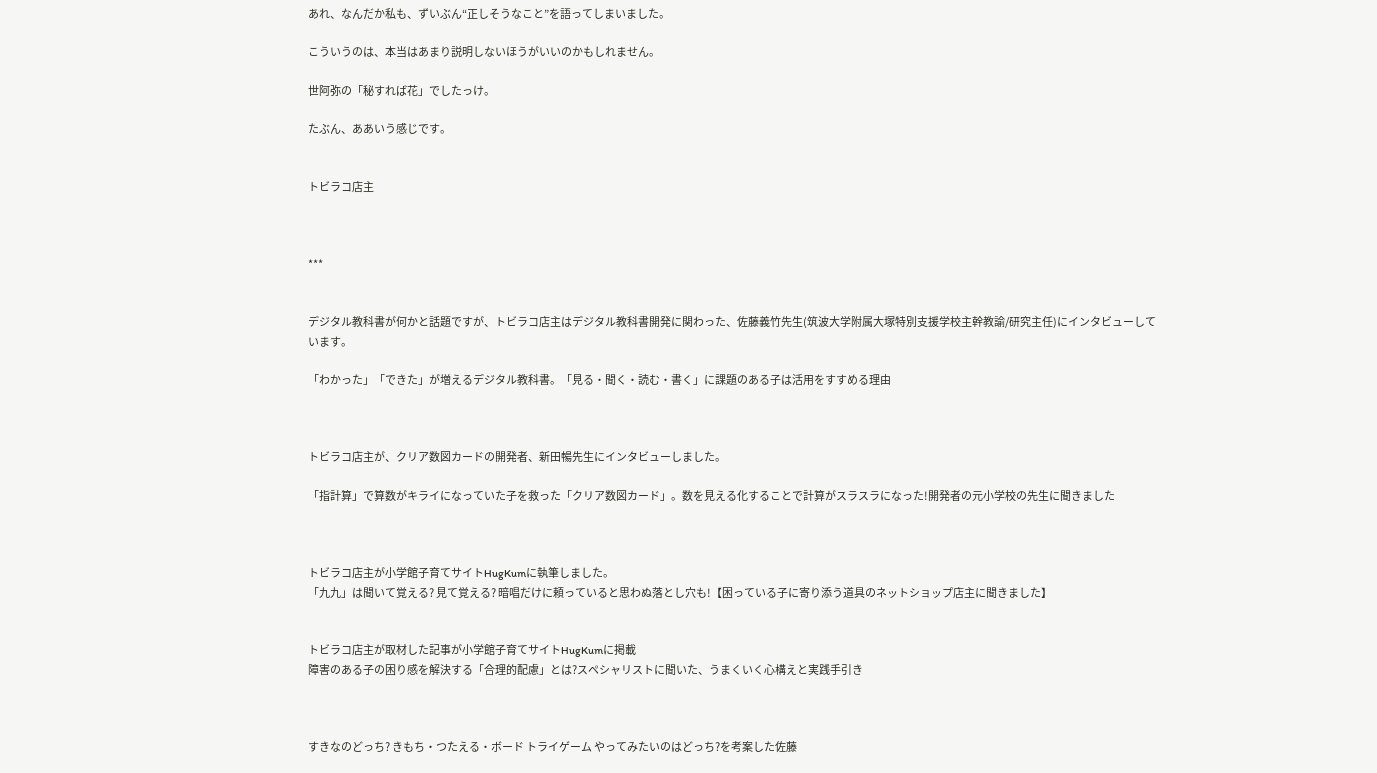あれ、なんだか私も、ずいぶん“正しそうなこと”を語ってしまいました。

こういうのは、本当はあまり説明しないほうがいいのかもしれません。

世阿弥の「秘すれば花」でしたっけ。

たぶん、ああいう感じです。


トビラコ店主



***


デジタル教科書が何かと話題ですが、トビラコ店主はデジタル教科書開発に関わった、佐藤義竹先生(筑波大学附属大塚特別支援学校主幹教諭/研究主任)にインタビューしています。

「わかった」「できた」が増えるデジタル教科書。「見る・聞く・読む・書く」に課題のある子は活用をすすめる理由



トビラコ店主が、クリア数図カードの開発者、新田暢先生にインタビューしました。

「指計算」で算数がキライになっていた子を救った「クリア数図カード」。数を見える化することで計算がスラスラになった!開発者の元小学校の先生に聞きました



トビラコ店主が小学館子育てサイトHugKumに執筆しました。
「九九」は聞いて覚える? 見て覚える? 暗唱だけに頼っていると思わぬ落とし穴も!【困っている子に寄り添う道具のネットショップ店主に聞きました】


トビラコ店主が取材した記事が小学館子育てサイトHugKumに掲載
障害のある子の困り感を解決する「合理的配慮」とは?スペシャリストに聞いた、うまくいく心構えと実践手引き



すきなのどっち? きもち・つたえる・ボード トライゲーム やってみたいのはどっち?を考案した佐藤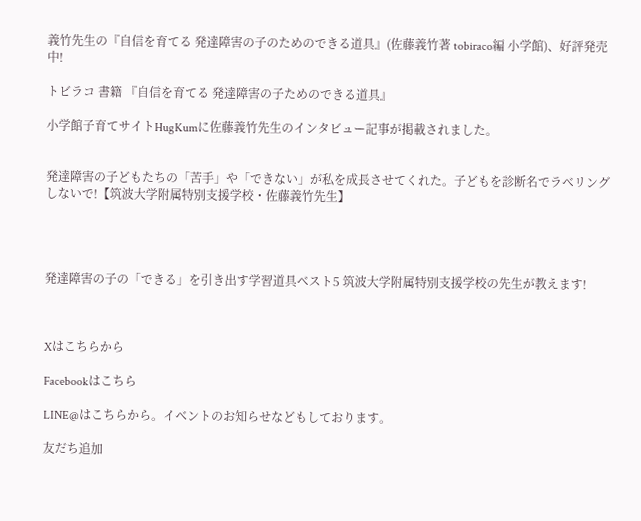義竹先生の『自信を育てる 発達障害の子のためのできる道具』(佐藤義竹著 tobiraco編 小学館)、好評発売中!

トビラコ 書籍 『自信を育てる 発達障害の子ためのできる道具』

小学館子育てサイトHugKumに佐藤義竹先生のインタビュー記事が掲載されました。


発達障害の子どもたちの「苦手」や「できない」が私を成長させてくれた。子どもを診断名でラベリングしないで!【筑波大学附属特別支援学校・佐藤義竹先生】




発達障害の子の「できる」を引き出す学習道具ベスト5 筑波大学附属特別支援学校の先生が教えます!



Xはこちらから

Facebookはこちら

LINE@はこちらから。イベントのお知らせなどもしております。

友だち追加